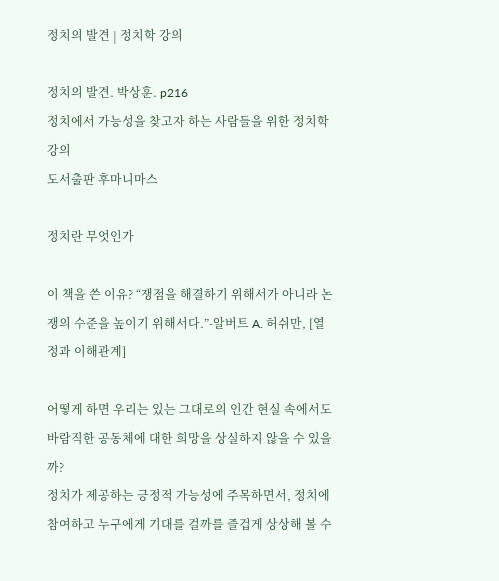정치의 발견 | 정치학 강의

정치의 발견. 박상훈. p216
정치에서 가능성을 찾고자 하는 사람들을 위한 정치학 강의
도서출판 후마니마스

정치란 무엇인가

이 책을 쓴 이유? “쟁점을 해결하기 위해서가 아니라 논쟁의 수준을 높이기 위해서다.”-알버트 A. 허쉬만, [열정과 이해관계]

어떻게 하면 우리는 있는 그대로의 인간 현실 속에서도 바람직한 공동체에 대한 희망을 상실하지 않을 수 있을까?
정치가 제공하는 긍정적 가능성에 주목하면서, 정치에 참여하고 누구에게 기대를 걸까를 즐겁게 상상해 볼 수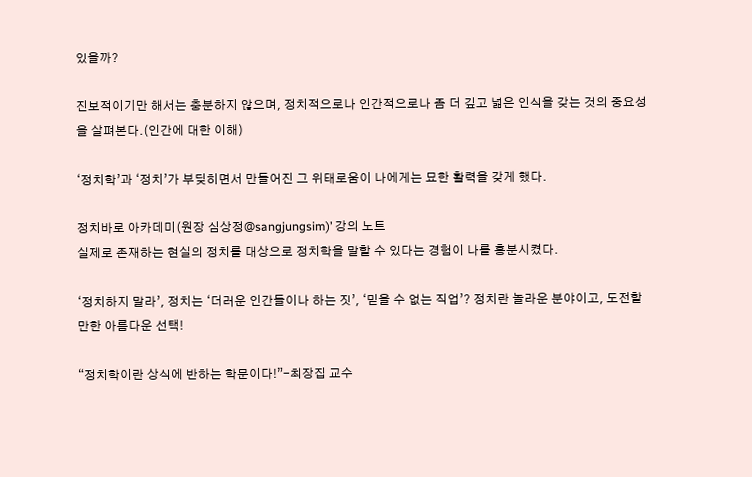있을까?

진보적이기만 해서는 충분하지 않으며, 정치적으로나 인간적으로나 좀 더 깊고 넓은 인식을 갖는 것의 중요성을 살펴본다.(인간에 대한 이해)

‘정치학’과 ‘정치’가 부딪히면서 만들어진 그 위태로움이 나에게는 묘한 활력을 갖게 했다.

정치바로 아카데미(원장 심상정@sangjungsim)’ 강의 노트
실제로 존재하는 현실의 정치를 대상으로 정치학을 말할 수 있다는 경험이 나를 흥분시켰다.

‘정치하지 말라’, 정치는 ‘더러운 인간들이나 하는 짓’, ‘믿을 수 없는 직업’? 정치란 놀라운 분야이고, 도전할 만한 아름다운 선택!

“정치학이란 상식에 반하는 학문이다!”-최장집 교수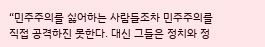“민주주의를 싫어하는 사람들조차 민주주의를 직접 공격하진 못한다. 대신 그들은 정치와 정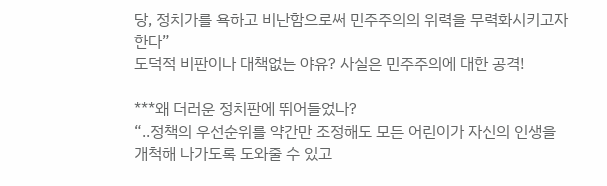당, 정치가를 욕하고 비난함으로써 민주주의의 위력을 무력화시키고자 한다”
도덕적 비판이나 대책없는 야유? 사실은 민주주의에 대한 공격!

***왜 더러운 정치판에 뛰어들었나?
“..정책의 우선순위를 약간만 조정해도 모든 어린이가 자신의 인생을 개척해 나가도록 도와줄 수 있고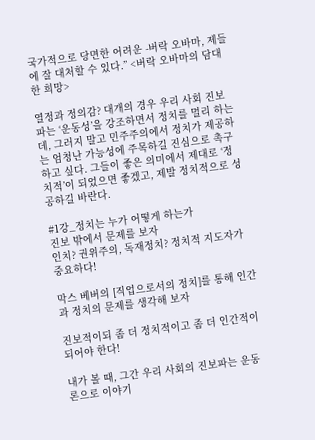국가적으로 당면한 어려운 -버락 오바마, 제들에 잘 대처할 수 있다.” <버락 오바마의 담대한 희망>

열정과 정의감? 대개의 경우 우리 사회 진보파는 ‘운동성’을 강조하면서 정치를 멀리 하는데, 그러지 말고 민주주의에서 정치가 제공하는 엄청난 가능성에 주목하길 진심으로 촉구하고 싶다. 그들이 좋은 의미에서 제대로 ‘정치적’이 되었으면 좋겠고, 제발 정치적으로 성공하길 바란다.

#1강_정치는 누가 어떻게 하는가
진보 밖에서 문제를 보자
인치? 권위주의, 독재정치? 정치적 지도자가 중요하다!

막스 베버의 [직업으로서의 정치]를 통해 인간과 정치의 문제를 생각해 보자

진보적이되 좀 더 정치적이고 좀 더 인간적이 되어야 한다!

내가 볼 때, 그간 우리 사회의 진보파는 운동론으로 이야기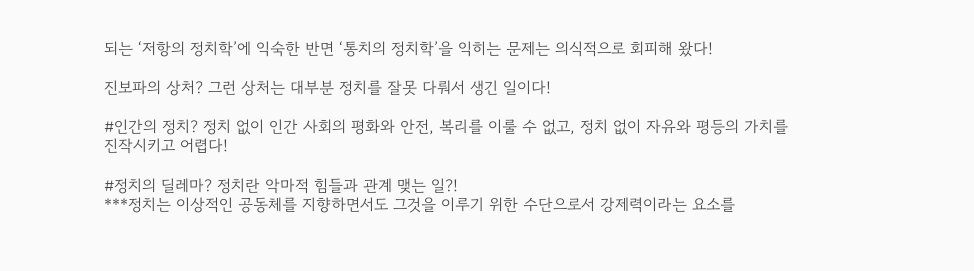되는 ‘저항의 정치학’에 익숙한 반면 ‘통치의 정치학’을 익히는 문제는 의식적으로 회피해 왔다!

진보파의 상처? 그런 상처는 대부분 정치를 잘못 다뤄서 생긴 일이다!

#인간의 정치? 정치 없이 인간 사회의 평화와 안전, 복리를 이룰 수 없고, 정치 없이 자유와 평등의 가치를 진작시키고 어렵다!

#정치의 딜레마? 정치란 악마적 힘들과 관계 맺는 일?!
***정치는 이상적인 공동체를 지향하면서도 그것을 이루기 위한 수단으로서 강제력이라는 요소를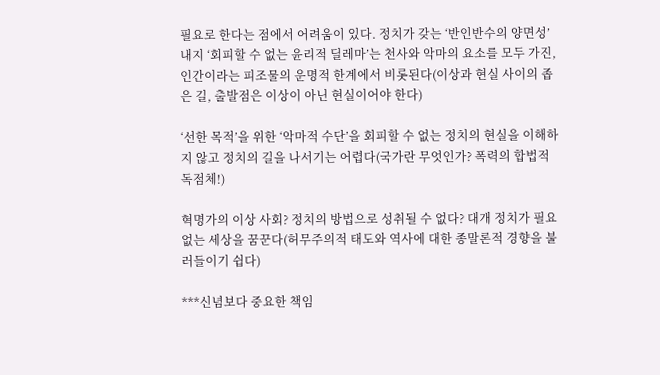필요로 한다는 점에서 어려움이 있다. 정치가 갖는 ‘반인반수의 양면성’내지 ‘회피할 수 없는 윤리적 딜레마’는 천사와 악마의 요소를 모두 가진, 인간이라는 피조물의 운명적 한계에서 비롯된다(이상과 현실 사이의 좁은 길, 출발점은 이상이 아닌 현실이어야 한다)

‘선한 목적’을 위한 ‘악마적 수단’을 회피할 수 없는 정치의 현실을 이해하지 않고 정치의 길을 나서기는 어렵다(국가란 무엇인가? 폭력의 합법적 독점체!)

혁명가의 이상 사회? 정치의 방법으로 성취될 수 없다? 대개 정치가 필요 없는 세상을 꿈꾼다(허무주의적 태도와 역사에 대한 종말론적 경향을 불러들이기 쉽다)

***신념보다 중요한 책임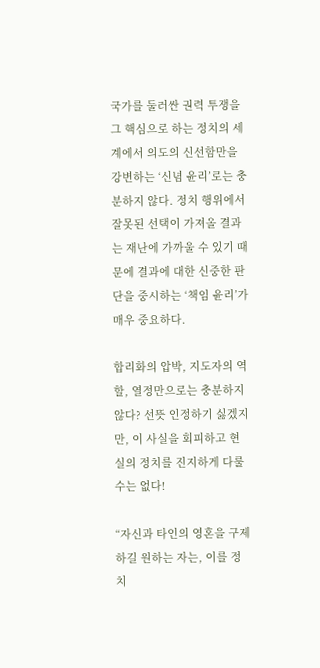국가를 둘러싼 권력 투쟁을 그 핵심으로 하는 정치의 세계에서 의도의 신선함만을 강변하는 ‘신념 윤리’로는 충분하지 않다. 정치 행위에서 잘못된 선택이 가져올 결과는 재난에 가까울 수 있기 때문에 결과에 대한 신중한 판단을 중시하는 ‘책임 윤리’가 매우 중요하다.

합리화의 압박, 지도자의 역할, 열정만으로는 충분하지 않다? 선뜻 인정하기 싫겠지만, 이 사실을 회피하고 현실의 정치를 진지하게 다룰 수는 없다!

“자신과 타인의 영혼을 구제하길 원하는 자는, 이를 정치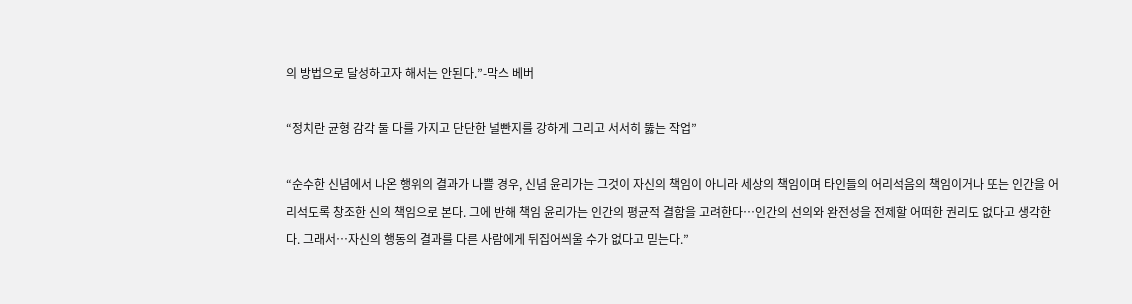의 방법으로 달성하고자 해서는 안된다.”-막스 베버

“정치란 균형 감각 둘 다를 가지고 단단한 널빤지를 강하게 그리고 서서히 뚫는 작업”

“순수한 신념에서 나온 행위의 결과가 나쁠 경우, 신념 윤리가는 그것이 자신의 책임이 아니라 세상의 책임이며 타인들의 어리석음의 책임이거나 또는 인간을 어리석도록 창조한 신의 책임으로 본다. 그에 반해 책임 윤리가는 인간의 평균적 결함을 고려한다…인간의 선의와 완전성을 전제할 어떠한 권리도 없다고 생각한다. 그래서…자신의 행동의 결과를 다른 사람에게 뒤집어씌울 수가 없다고 믿는다.”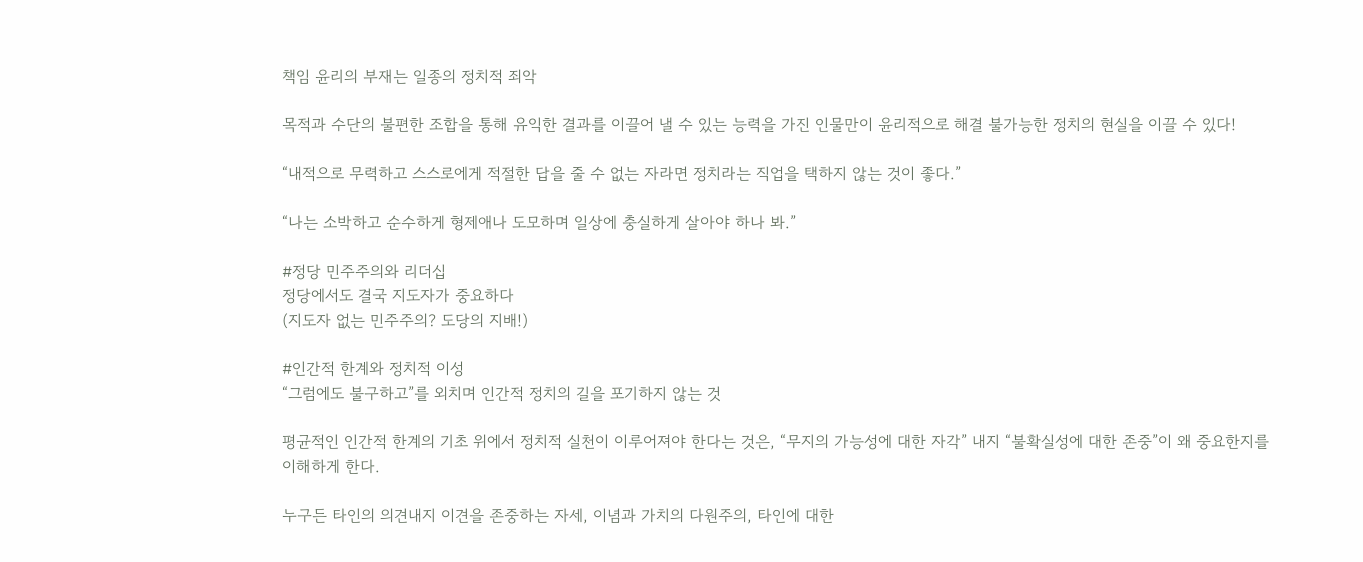책임 윤리의 부재는 일종의 정치적 죄악

목적과 수단의 불편한 조합을 통해 유익한 결과를 이끌어 낼 수 있는 능력을 가진 인물만이 윤리적으로 해결 불가능한 정치의 현실을 이끌 수 있다!

“내적으로 무력하고 스스로에게 적절한 답을 줄 수 없는 자라면 정치라는 직업을 택하지 않는 것이 좋다.”

“나는 소박하고 순수하게 형제애나 도모하며 일상에 충실하게 살아야 하나 봐.”

#정당 민주주의와 리더십
정당에서도 결국 지도자가 중요하다
(지도자 없는 민주주의? 도당의 지배!)

#인간적 한계와 정치적 이성
“그럼에도 불구하고”를 외치며 인간적 정치의 길을 포기하지 않는 것

평균적인 인간적 한계의 기초 위에서 정치적 실천이 이루어져야 한다는 것은, “무지의 가능성에 대한 자각” 내지 “불확실성에 대한 존중”이 왜 중요한지를 이해하게 한다.

누구든 타인의 의견내지 이견을 존중하는 자세, 이념과 가치의 다원주의, 타인에 대한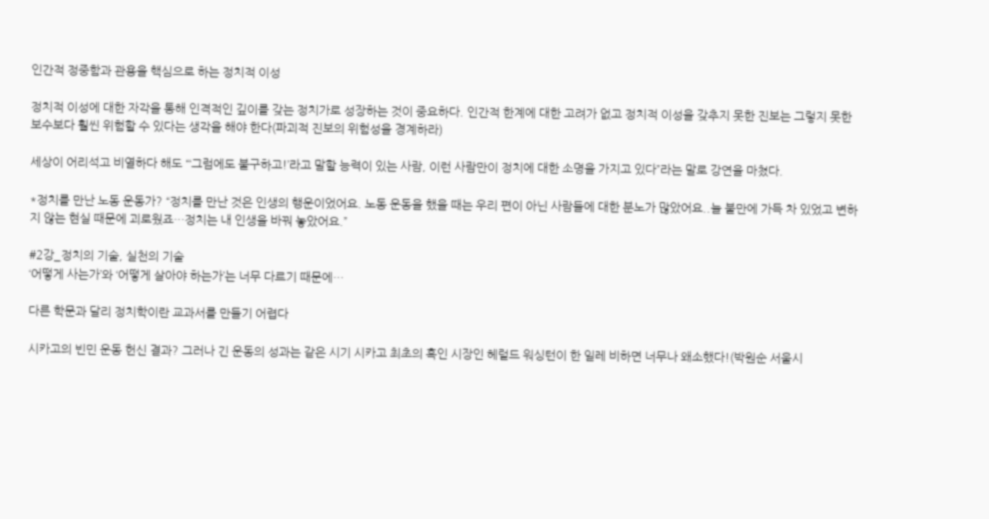인간적 정중함과 관용을 핵심으로 하는 정치적 이성

정치적 이성에 대한 자각을 통해 인격적인 깊이를 갖는 정치가로 성장하는 것이 중요하다. 인간적 한계에 대한 고려가 없고 정치적 이성을 갖추지 못한 진보는 그렇지 못한 보수보다 훨씬 위험할 수 있다는 생각을 해야 한다(파괴적 진보의 위험성을 경계하라)

세상이 어리석고 비열하다 해도 “‘그럼에도 불구하고!’라고 말할 능력이 있는 사람, 이런 사람만이 정치에 대한 소명을 가지고 있다”라는 말로 강연을 마쳤다.

*정치를 만난 노동 운동가? “정치를 만난 것은 인생의 행운이었어요. 노동 운동을 했을 때는 우리 편이 아닌 사람들에 대한 분노가 많았어요..늘 불만에 가득 차 있었고 변하지 않는 현실 때문에 괴로웠죠…정치는 내 인생을 바꿔 놓았어요.”

#2강_정치의 기술, 실천의 기술
‘어떻게 사는가’와 ‘어떻게 살아야 하는가’는 너무 다르기 때문에…

다른 학문과 달리 정치학이란 교과서를 만들기 어렵다

시카고의 빈민 운동 헌신 결과? 그러나 긴 운동의 성과는 같은 시기 시카고 최초의 흑인 시장인 헤럴드 워싱턴이 한 일레 비하면 너무나 왜소했다!(박원순 서울시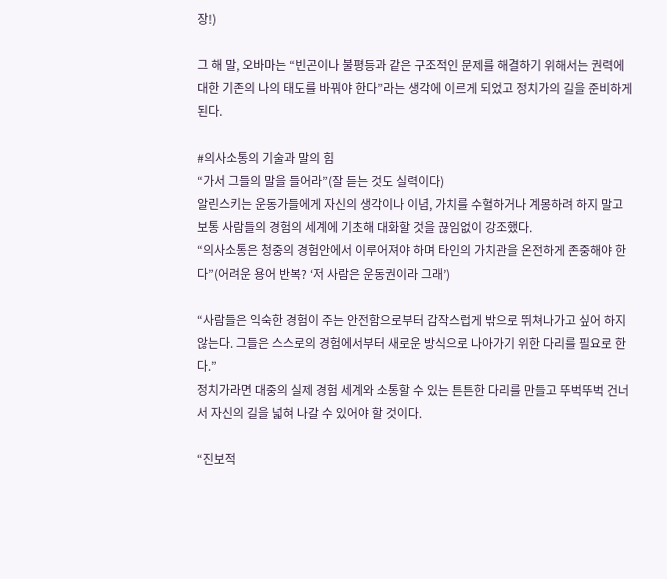장!)

그 해 말, 오바마는 “빈곤이나 불평등과 같은 구조적인 문제를 해결하기 위해서는 권력에 대한 기존의 나의 태도를 바꿔야 한다”라는 생각에 이르게 되었고 정치가의 길을 준비하게 된다.

#의사소통의 기술과 말의 힘
“가서 그들의 말을 들어라”(잘 듣는 것도 실력이다)
알린스키는 운동가들에게 자신의 생각이나 이념, 가치를 수혈하거나 계몽하려 하지 말고 보통 사람들의 경험의 세계에 기초해 대화할 것을 끊임없이 강조했다.
“의사소통은 청중의 경험안에서 이루어져야 하며 타인의 가치관을 온전하게 존중해야 한다”(어려운 용어 반복? ‘저 사람은 운동권이라 그래’)

“사람들은 익숙한 경험이 주는 안전함으로부터 갑작스럽게 밖으로 뛰쳐나가고 싶어 하지 않는다. 그들은 스스로의 경험에서부터 새로운 방식으로 나아가기 위한 다리를 필요로 한다.”
정치가라면 대중의 실제 경험 세계와 소통할 수 있는 튼튼한 다리를 만들고 뚜벅뚜벅 건너서 자신의 길을 넓혀 나갈 수 있어야 할 것이다.

“진보적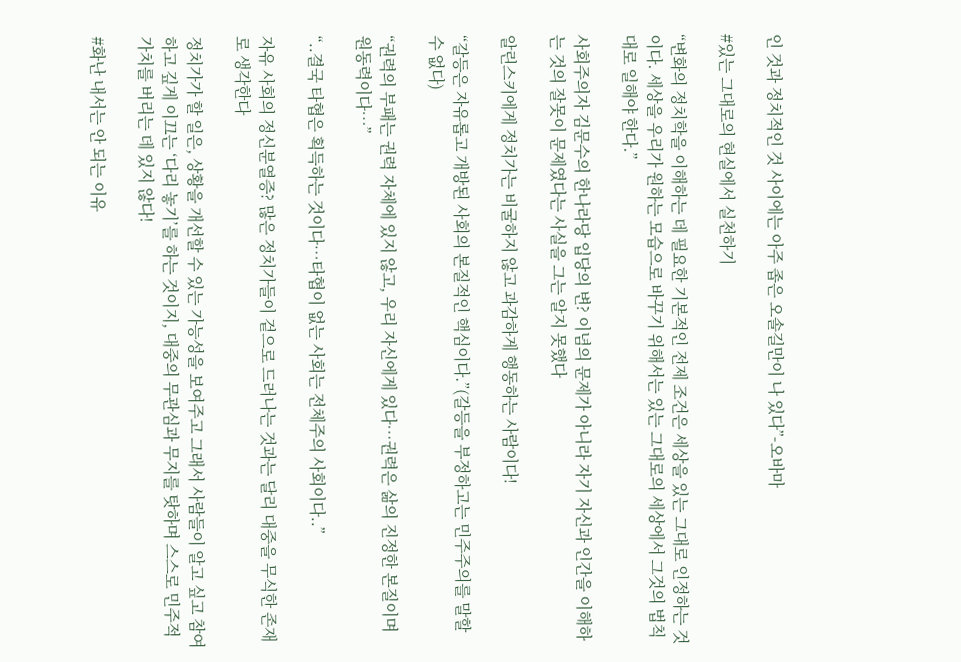인 것과 정치적인 것 사이에는 아주 좁은 오솔길만이 나 있다”-오바마

#있는 그대로의 현실에서 실천하기

“변화의 정치학을 이해하는 데 필요한 기본적인 전제 조건은 세상을 있는 그대로 인정하는 것이다. 세상을 우리가 원하는 모습으로 바꾸기 위해서는 있는 그대로의 세상에서 그것의 법칙대로 일해야 한다.”

사회주의자 김문수의 한나라당 입당의 변? 이념의 문제가 아니라 자기 자신과 인간을 이해하는 것의 잘못이 문제였다는 사실을 그는 알지 못했다

알린스키에게 정치가는 비굴하지 않고 과감하게 행동하는 사람이다!

“갈등은 자유롭고 개방된 사회의 본질적인 핵심이다.”(갈등을 부정하고는 민주주의를 말할 수 없다)

“권력의 부패는 권력 자체에 있지 않고, 우리 자신에게 있다…권력은 삶의 진정한 본질이며 원동력이다…”

“..결국 타협은 획득하는 것이다…타협이 없는 사회는 전체주의 사회이다..”

자유 사회의 정신분열증? 많은 정치가들이 겉으로 드러나는 것과는 달리 대중을 무식한 존재로 생각한다

정치가가 할 일은, 상황을 개선할 수 있는 가능성을 보여주고 그래서 사람들이 알고 싶고 참여하고 깊게 이끄는 ‘다리 놓기’를 하는 것이지, 대중의 무관심과 무지를 탓하며 스스로 민주적 가치를 버리는 데 있지 않다!

#화난 내서는 안 되는 이유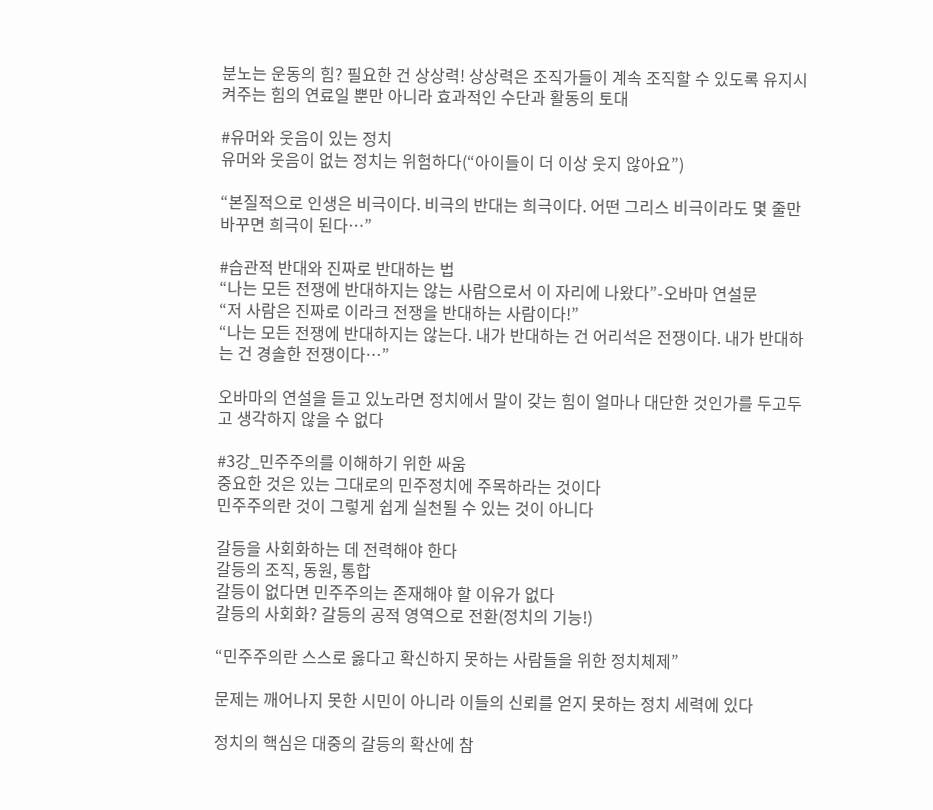분노는 운동의 힘? 필요한 건 상상력! 상상력은 조직가들이 계속 조직할 수 있도록 유지시켜주는 힘의 연료일 뿐만 아니라 효과적인 수단과 활동의 토대

#유머와 웃음이 있는 정치
유머와 웃음이 없는 정치는 위험하다(“아이들이 더 이상 웃지 않아요”)

“본질적으로 인생은 비극이다. 비극의 반대는 희극이다. 어떤 그리스 비극이라도 몇 줄만 바꾸면 희극이 된다…”

#습관적 반대와 진짜로 반대하는 법
“나는 모든 전쟁에 반대하지는 않는 사람으로서 이 자리에 나왔다”-오바마 연설문
“저 사람은 진짜로 이라크 전쟁을 반대하는 사람이다!”
“나는 모든 전쟁에 반대하지는 않는다. 내가 반대하는 건 어리석은 전쟁이다. 내가 반대하는 건 경솔한 전쟁이다…”

오바마의 연설을 듣고 있노라면 정치에서 말이 갖는 힘이 얼마나 대단한 것인가를 두고두고 생각하지 않을 수 없다

#3강_민주주의를 이해하기 위한 싸움
중요한 것은 있는 그대로의 민주정치에 주목하라는 것이다
민주주의란 것이 그렇게 쉽게 실천될 수 있는 것이 아니다

갈등을 사회화하는 데 전력해야 한다
갈등의 조직, 동원, 통합
갈등이 없다면 민주주의는 존재해야 할 이유가 없다
갈등의 사회화? 갈등의 공적 영역으로 전환(정치의 기능!)

“민주주의란 스스로 옳다고 확신하지 못하는 사람들을 위한 정치체제”

문제는 깨어나지 못한 시민이 아니라 이들의 신뢰를 얻지 못하는 정치 세력에 있다

정치의 핵심은 대중의 갈등의 확산에 참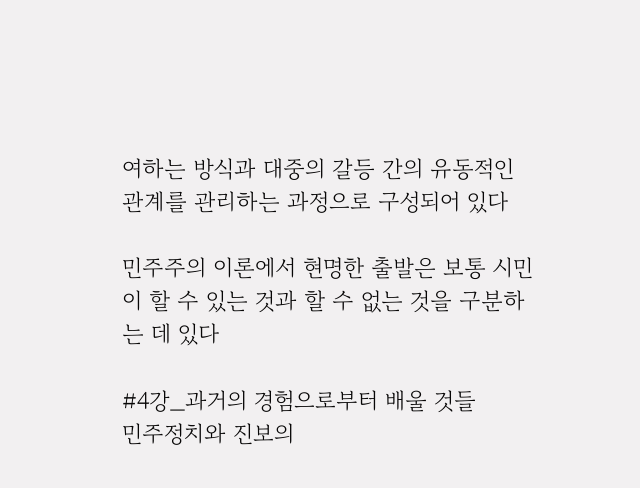여하는 방식과 대중의 갈등 간의 유동적인 관계를 관리하는 과정으로 구성되어 있다

민주주의 이론에서 현명한 출발은 보통 시민이 할 수 있는 것과 할 수 없는 것을 구분하는 데 있다

#4강_과거의 경험으로부터 배울 것들
민주정치와 진보의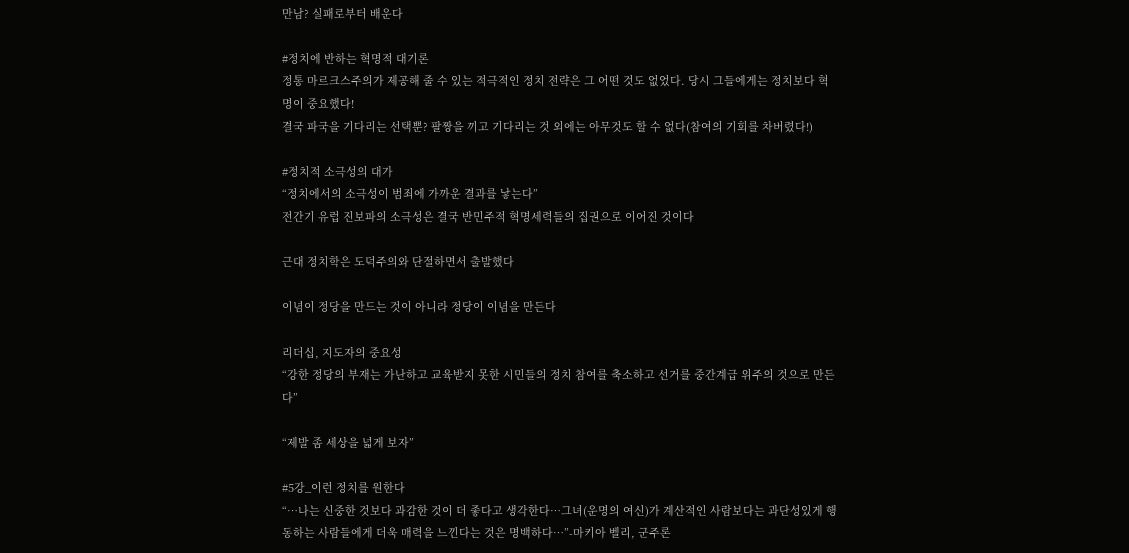만남? 실패로부터 배운다

#정치에 반하는 혁명적 대기론
정통 마르크스주의가 제공해 줄 수 있는 적극적인 정치 전략은 그 어떤 것도 없었다. 당시 그들에게는 정치보다 혁명이 중요했다!
결국 파국을 기다리는 선택뿐? 팔짱을 끼고 기다리는 것 외에는 아무것도 할 수 없다(참여의 기회를 차버렸다!)

#정치적 소극성의 대가
“정치에서의 소극성이 범죄에 가까운 결과를 낳는다”
전간기 유럽 진보파의 소극성은 결국 반민주적 혁명세력들의 집권으로 이어진 것이다

근대 정치학은 도덕주의와 단절하면서 출발했다

이념이 정당을 만드는 것이 아니라 정당이 이념을 만든다

리더십, 지도자의 중요성
“강한 정당의 부재는 가난하고 교육받지 못한 시민들의 정치 참여를 축소하고 선거를 중간계급 위주의 것으로 만든다”

“제발 좀 세상을 넓게 보자”

#5강_이런 정치를 원한다
“…나는 신중한 것보다 과감한 것이 더 좋다고 생각한다…그녀(운명의 여신)가 계산적인 사람보다는 과단성있게 행동하는 사람들에게 더욱 매력을 느낀다는 것은 명백하다…”-마키아 벨리, 군주론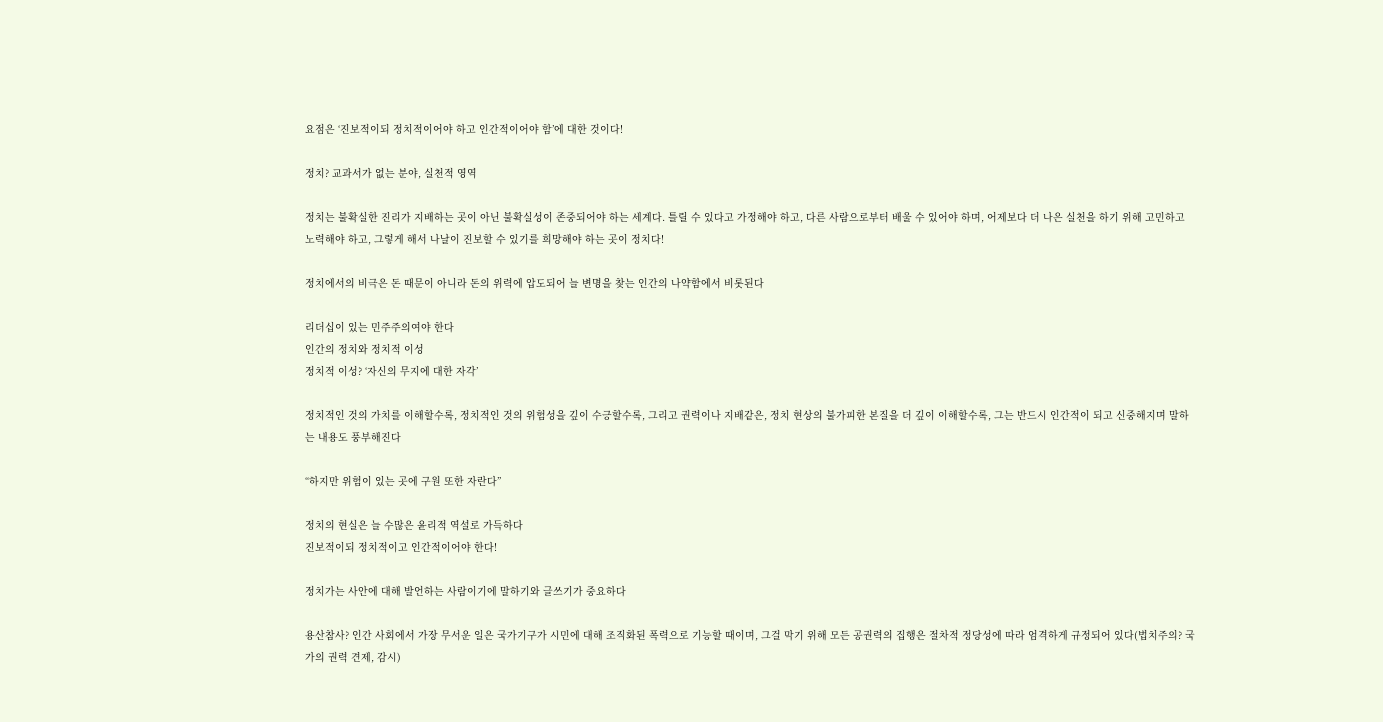요점은 ‘진보적이되 정치적이어야 하고 인간적이어야 함’에 대한 것이다!

정치? 교과서가 없는 분야, 실천적 영역

정치는 불확실한 진리가 지배하는 곳이 아닌 불확실성이 존중되어야 하는 세계다. 틀릴 수 있다고 가정해야 하고, 다른 사람으로부터 배울 수 있어야 하며, 어제보다 더 나은 실천을 하기 위해 고민하고 노력해야 하고, 그렇게 해서 나날이 진보할 수 있기를 희망해야 하는 곳이 정치다!

정치에서의 비극은 돈 때문이 아니라 돈의 위력에 압도되어 늘 변명을 찾는 인간의 나약함에서 비롯된다

리더십이 있는 민주주의여야 한다
인간의 정치와 정치적 이성
정치적 이성? ‘자신의 무지에 대한 자각’

정치적인 것의 가치를 이해할수록, 정치적인 것의 위험성을 깊이 수긍할수록, 그리고 권력이나 지배같은, 정치 현상의 불가피한 본질을 더 깊이 이해할수록, 그는 반드시 인간적이 되고 신중해지며 말하는 내용도 풍부해진다

“하지만 위험이 있는 곳에 구원 또한 자란다”

정치의 현실은 늘 수많은 윤리적 역설로 가득하다
진보적이되 정치적이고 인간적이어야 한다!

정치가는 사안에 대해 발언하는 사람이기에 말하기와 글쓰기가 중요하다

용산참사? 인간 사회에서 가장 무서운 일은 국가기구가 시민에 대해 조직화된 폭력으로 기능할 때이며, 그걸 막기 위해 모든 공권력의 집행은 절차적 정당성에 따라 엄격하게 규정되어 있다(법치주의? 국가의 권력 견제, 감시)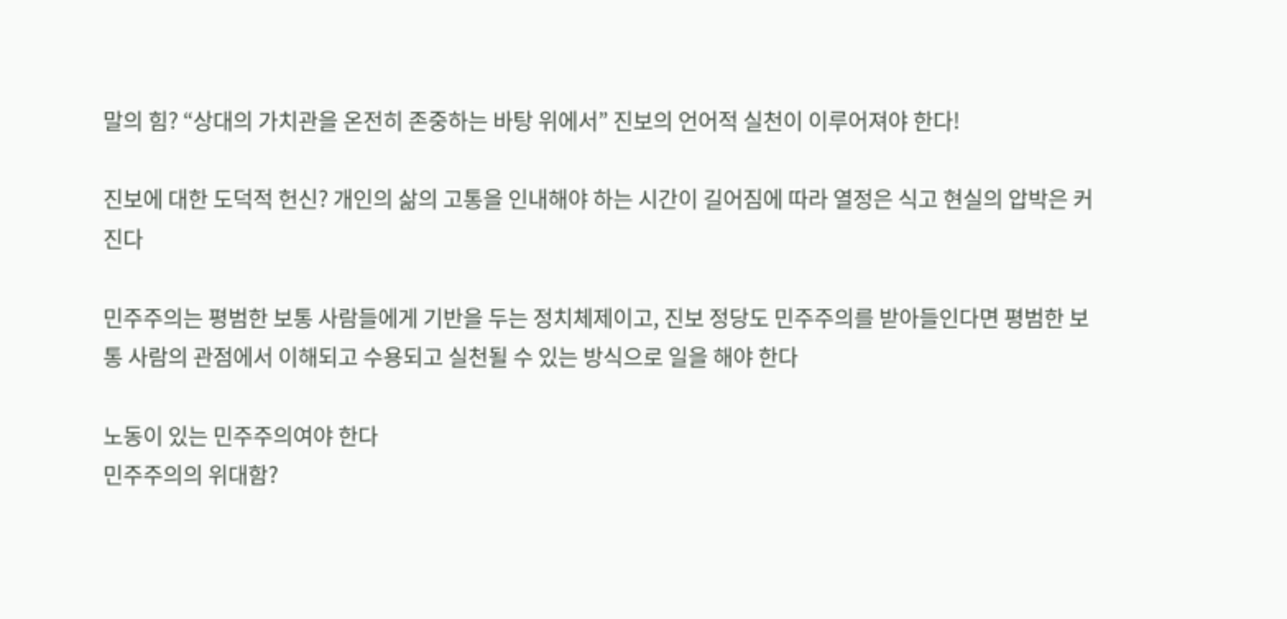말의 힘? “상대의 가치관을 온전히 존중하는 바탕 위에서” 진보의 언어적 실천이 이루어져야 한다!

진보에 대한 도덕적 헌신? 개인의 삶의 고통을 인내해야 하는 시간이 길어짐에 따라 열정은 식고 현실의 압박은 커진다

민주주의는 평범한 보통 사람들에게 기반을 두는 정치체제이고, 진보 정당도 민주주의를 받아들인다면 평범한 보통 사람의 관점에서 이해되고 수용되고 실천될 수 있는 방식으로 일을 해야 한다

노동이 있는 민주주의여야 한다
민주주의의 위대함?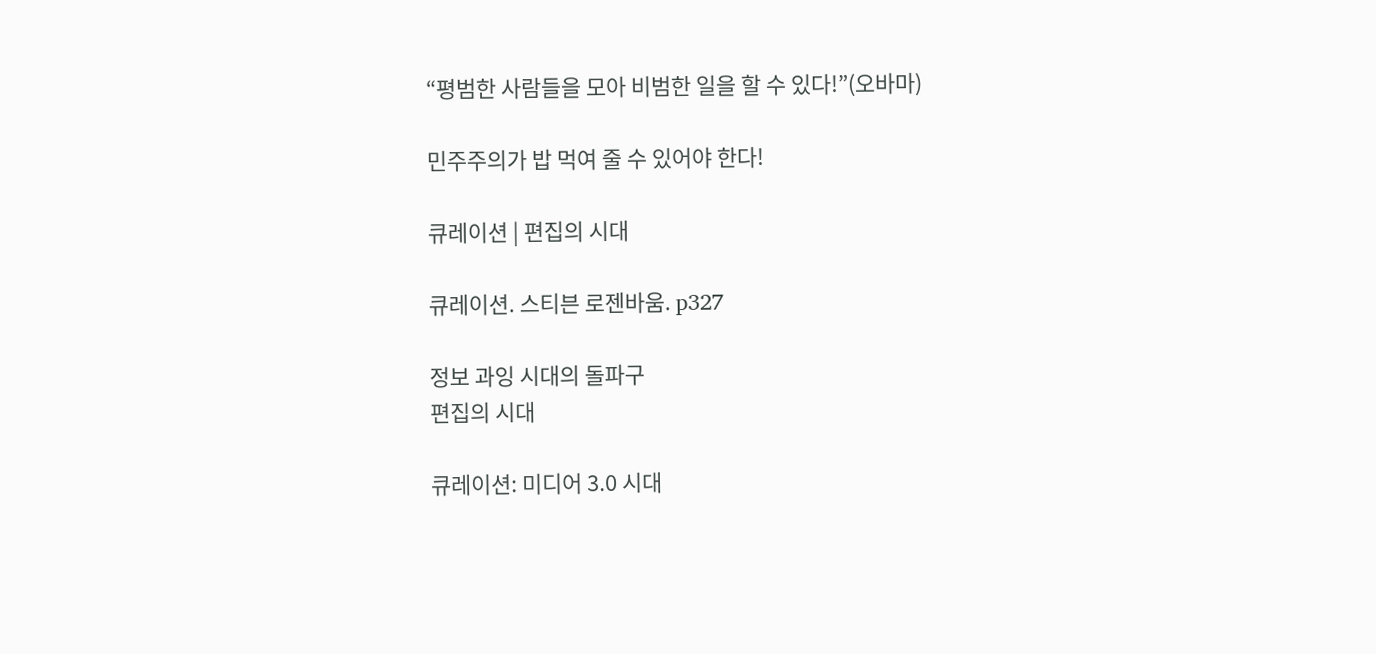“평범한 사람들을 모아 비범한 일을 할 수 있다!”(오바마)

민주주의가 밥 먹여 줄 수 있어야 한다!

큐레이션 | 편집의 시대

큐레이션. 스티븐 로젠바움. p327

정보 과잉 시대의 돌파구
편집의 시대

큐레이션: 미디어 3.0 시대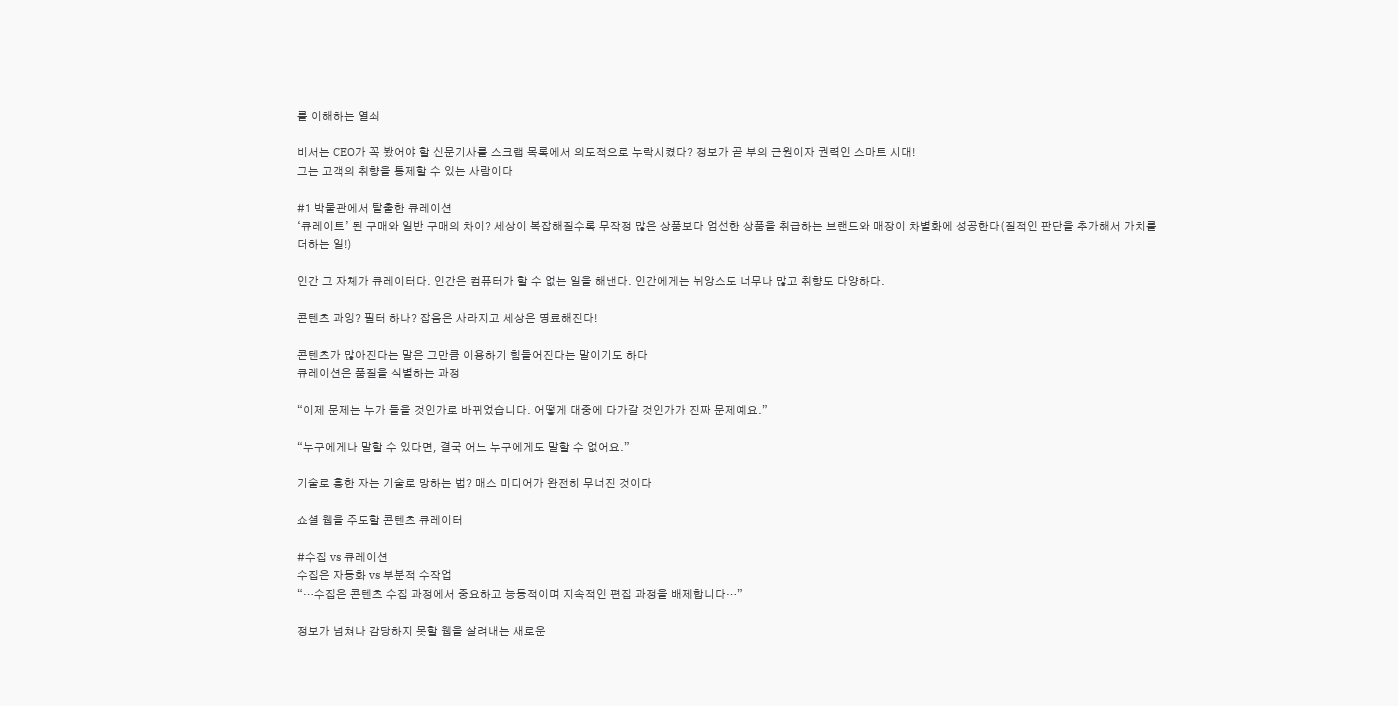를 이해하는 열쇠

비서는 CEO가 꼭 봤어야 할 신문기사를 스크랩 목록에서 의도적으로 누락시켰다? 정보가 곧 부의 근원이자 권력인 스마트 시대!
그는 고객의 취향을 통제할 수 있는 사람이다

#1 박물관에서 탈출한 큐레이션
‘큐레이트’ 된 구매와 일반 구매의 차이? 세상이 복잡해질수록 무작정 많은 상품보다 엄선한 상품을 취급하는 브랜드와 매장이 차별화에 성공한다(질적인 판단을 추가해서 가치를 더하는 일!)

인간 그 자체가 큐레이터다. 인간은 컴퓨터가 할 수 없는 일을 해낸다. 인간에게는 뉘앙스도 너무나 많고 취향도 다양하다.

콘텐츠 과잉? 필터 하나? 잡음은 사라지고 세상은 명료해진다!

콘텐츠가 많아진다는 말은 그만큼 이용하기 힘들어진다는 말이기도 하다
큐레이션은 품질을 식별하는 과정

“이제 문제는 누가 들을 것인가로 바뀌었습니다. 어떻게 대중에 다가갈 것인가가 진짜 문제예요.”

“누구에게나 말할 수 있다면, 결국 어느 누구에게도 말할 수 없어요.”

기술로 흥한 자는 기술로 망하는 법? 매스 미디어가 완전히 무너진 것이다

쇼셜 웹을 주도할 콘텐츠 큐레이터

#수집 vs 큐레이션
수집은 자동화 vs 부분적 수작업
“…수집은 콘텐츠 수집 과정에서 중요하고 능동적이며 지속적인 편집 과정을 배제합니다…”

정보가 넘쳐나 감당하지 못할 웹을 살려내는 새로운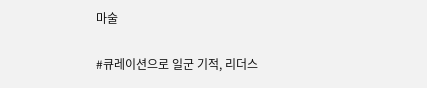마술

#큐레이션으로 일군 기적, 리더스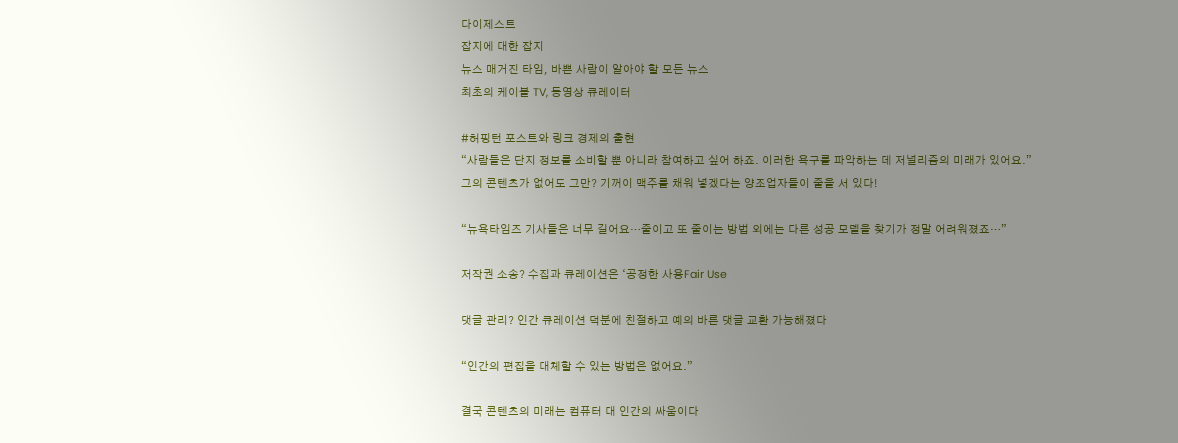다이제스트
잡지에 대한 잡지
뉴스 매거진 타임, 바쁜 사람이 알아야 할 모든 뉴스
최초의 케이블 TV, 동영상 큐레이터

#허핑턴 포스트와 링크 경제의 출현
“사람들은 단지 정보를 소비할 뿐 아니라 참여하고 싶어 하죠. 이러한 욕구를 파악하는 데 저널리즘의 미래가 있어요.”
그의 콘텐츠가 없어도 그만? 기꺼이 맥주를 채워 넣겠다는 양조업자들이 줄을 서 있다!

“뉴욕타임즈 기사들은 너무 길어요…줄이고 또 줄이는 방법 외에는 다른 성공 모델을 찾기가 정말 어려워졌죠…”

저작권 소송? 수집과 큐레이션은 ‘공정한 사용Fair Use

댓글 관리? 인간 큐레이션 덕분에 친절하고 예의 바른 댓글 교환 가능해졌다

“인간의 편집을 대체할 수 있는 방법은 없어요.”

결국 콘텐츠의 미래는 컴퓨터 대 인간의 싸움이다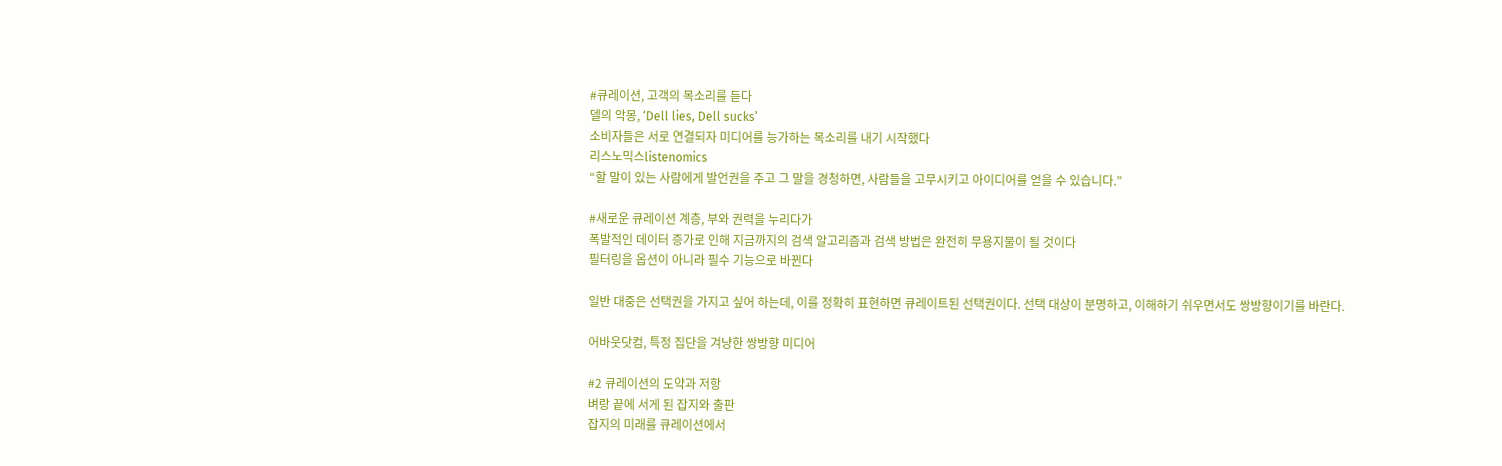#큐레이션, 고객의 목소리를 듣다
델의 악몽, ‘Dell lies, Dell sucks’
소비자들은 서로 연결되자 미디어를 능가하는 목소리를 내기 시작했다
리스노믹스listenomics
“할 말이 있는 사람에게 발언권을 주고 그 말을 경청하면, 사람들을 고무시키고 아이디어를 얻을 수 있습니다.”

#새로운 큐레이션 계층, 부와 권력을 누리다가
폭발적인 데이터 증가로 인해 지금까지의 검색 알고리즘과 검색 방법은 완전히 무용지물이 될 것이다
필터링을 옵션이 아니라 필수 기능으로 바뀐다

일반 대중은 선택권을 가지고 싶어 하는데, 이를 정확히 표현하면 큐레이트된 선택권이다. 선택 대상이 분명하고, 이해하기 쉬우면서도 쌍방향이기를 바란다.

어바웃닷컴, 특정 집단을 겨냥한 쌍방향 미디어

#2 큐레이션의 도약과 저항
벼랑 끝에 서게 된 잡지와 출판
잡지의 미래를 큐레이션에서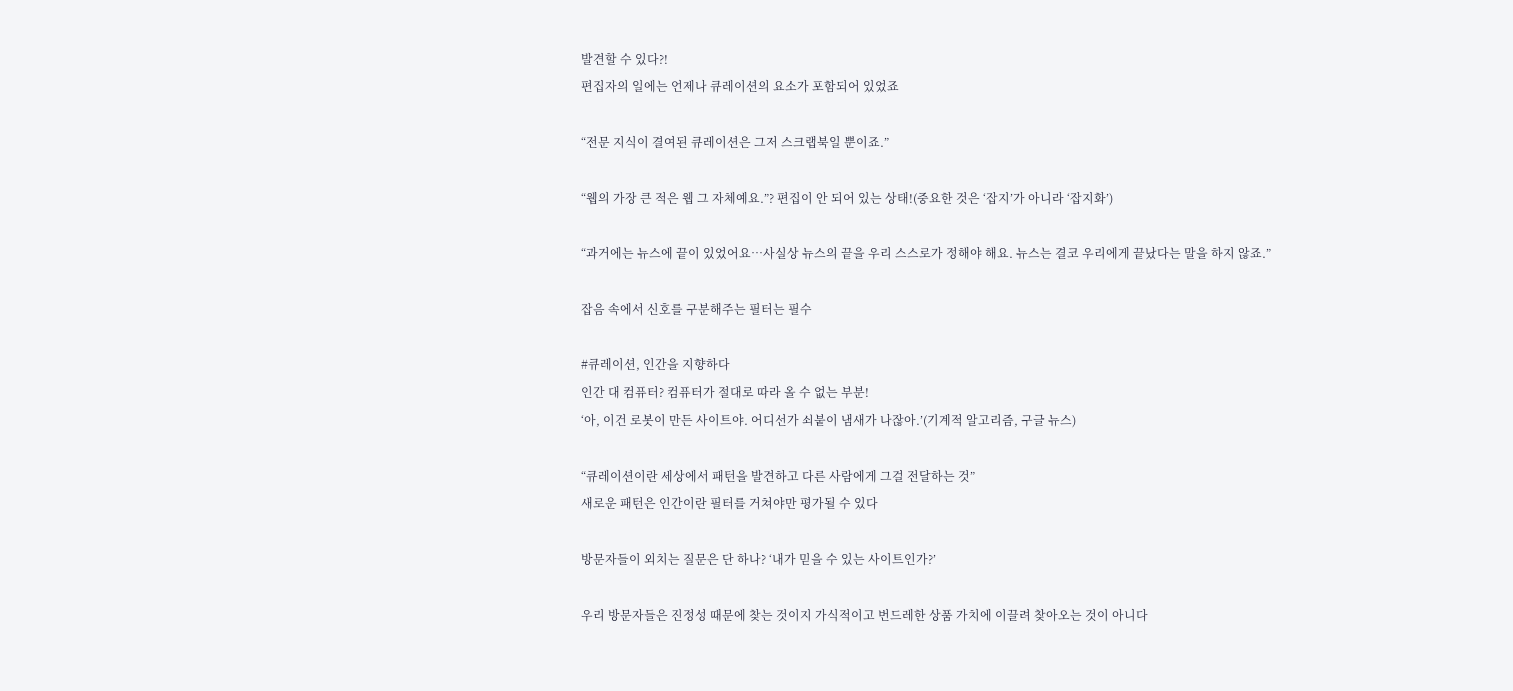발견할 수 있다?!
편집자의 일에는 언제나 큐레이션의 요소가 포함되어 있었죠

“전문 지식이 결여된 큐레이션은 그저 스크랩북일 뿐이죠.”

“웹의 가장 큰 적은 웹 그 자체예요.”? 편집이 안 되어 있는 상태!(중요한 것은 ‘잡지’가 아니라 ‘잡지화’)

“과거에는 뉴스에 끝이 있었어요…사실상 뉴스의 끝을 우리 스스로가 정해야 해요. 뉴스는 결코 우리에게 끝났다는 말을 하지 않죠.”

잡음 속에서 신호를 구분해주는 필터는 필수

#큐레이션, 인간을 지향하다
인간 대 컴퓨터? 컴퓨터가 절대로 따라 올 수 없는 부분!
‘아, 이건 로봇이 만든 사이트야. 어디선가 쇠붙이 냄새가 나잖아.’(기계적 알고리즘, 구글 뉴스)

“큐레이션이란 세상에서 패턴을 발견하고 다른 사람에게 그걸 전달하는 것”
새로운 패턴은 인간이란 필터를 거쳐야만 평가될 수 있다

방문자들이 외치는 질문은 단 하나? ‘내가 믿을 수 있는 사이트인가?’

우리 방문자들은 진정성 때문에 찾는 것이지 가식적이고 번드레한 상품 가치에 이끌려 찾아오는 것이 아니다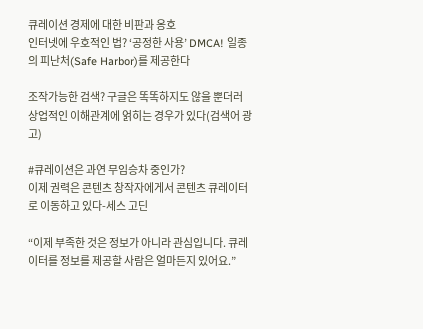큐레이션 경제에 대한 비판과 옹호
인터넷에 우호적인 법? ‘공정한 사용’ DMCA! 일종의 피난처(Safe Harbor)를 제공한다

조작가능한 검색? 구글은 똑똑하지도 않을 뿐더러 상업적인 이해관계에 얽히는 경우가 있다(검색어 광고)

#큐레이션은 과연 무임승차 중인가?
이제 권력은 콘텐츠 창작자에게서 콘텐츠 큐레이터로 이동하고 있다-세스 고딘

“이제 부족한 것은 정보가 아니라 관심입니다. 큐레이터를 정보를 제공할 사람은 얼마든지 있어요.”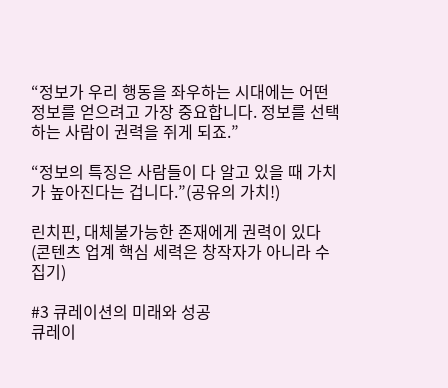“정보가 우리 행동을 좌우하는 시대에는 어떤 정보를 얻으려고 가장 중요합니다. 정보를 선택하는 사람이 권력을 쥐게 되죠.”

“정보의 특징은 사람들이 다 알고 있을 때 가치가 높아진다는 겁니다.”(공유의 가치!)

린치핀, 대체불가능한 존재에게 권력이 있다(콘텐츠 업계 핵심 세력은 창작자가 아니라 수집기)

#3 큐레이션의 미래와 성공
큐레이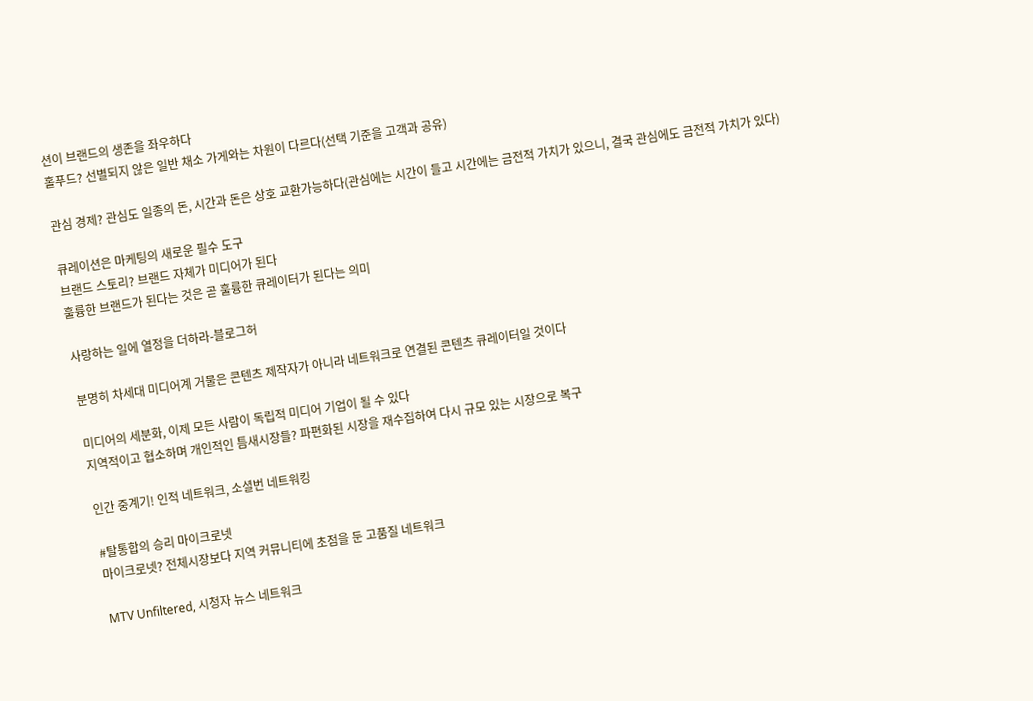션이 브랜드의 생존을 좌우하다
홀푸드? 선별되지 않은 일반 채소 가게와는 차원이 다르다(선택 기준을 고객과 공유)

관심 경제? 관심도 일종의 돈, 시간과 돈은 상호 교환가능하다(관심에는 시간이 들고 시간에는 금전적 가치가 있으니, 결국 관심에도 금전적 가치가 있다)

큐레이션은 마케팅의 새로운 필수 도구
브랜드 스토리? 브랜드 자체가 미디어가 된다
훌륭한 브랜드가 된다는 것은 곧 훌륭한 큐레이터가 된다는 의미

사랑하는 일에 열정을 더하라-블로그허

분명히 차세대 미디어계 거물은 콘텐츠 제작자가 아니라 네트워크로 연결된 콘텐츠 큐레이터일 것이다

미디어의 세분화, 이제 모든 사람이 독립적 미디어 기업이 될 수 있다
지역적이고 협소하며 개인적인 틈새시장들? 파편화된 시장을 재수집하여 다시 규모 있는 시장으로 복구

인간 중계기! 인적 네트워크, 소셜번 네트워킹

#탈통합의 승리 마이크로넷
마이크로넷? 전체시장보다 지역 커뮤니티에 초점을 둔 고품질 네트워크

MTV Unfiltered, 시청자 뉴스 네트워크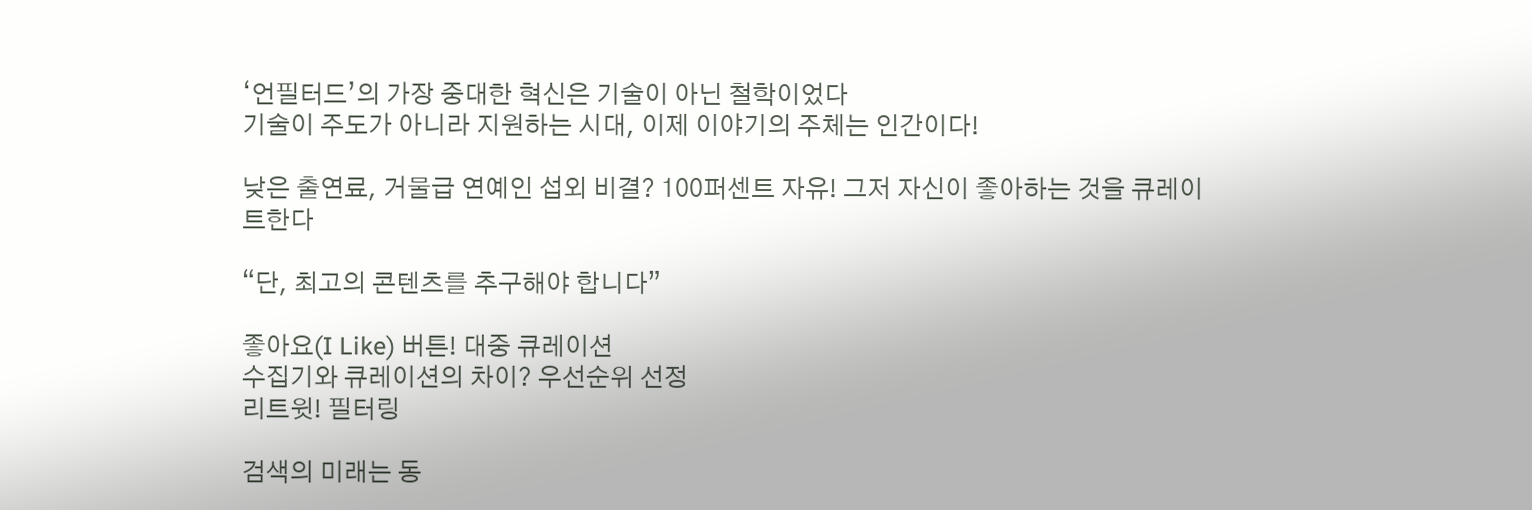‘언필터드’의 가장 중대한 혁신은 기술이 아닌 철학이었다
기술이 주도가 아니라 지원하는 시대, 이제 이야기의 주체는 인간이다!

낮은 출연료, 거물급 연예인 섭외 비결? 100퍼센트 자유! 그저 자신이 좋아하는 것을 큐레이트한다

“단, 최고의 콘텐츠를 추구해야 합니다”

좋아요(I Like) 버튼! 대중 큐레이션
수집기와 큐레이션의 차이? 우선순위 선정
리트윗! 필터링

검색의 미래는 동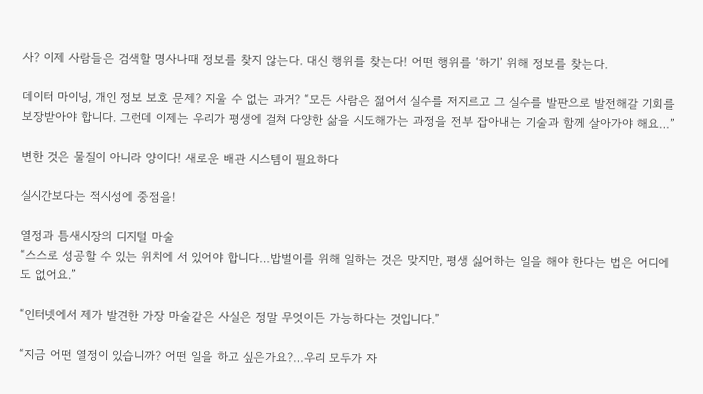사? 이제 사람들은 검색할 명사나때 정보를 찾지 않는다. 대신 행위를 찾는다! 어떤 행위를 ‘하기’ 위해 정보를 찾는다.

데이터 마이닝, 개인 정보 보호 문제? 지울 수 없는 과거? “모든 사람은 젊어서 실수를 저지르고 그 실수를 발판으로 발전해갈 기회를 보장받아야 합니다. 그런데 이제는 우리가 평생에 걸쳐 다양한 삶을 시도해가는 과정을 전부 잡아내는 기술과 함께 살아가야 해요…”

변한 것은 물질이 아니라 양이다! 새로운 배관 시스템이 필요하다

실시간보다는 적시성에 중점을!

열정과 틈새시장의 디지털 마술
“스스로 성공할 수 있는 위치에 서 있어야 합니다…밥벌이를 위해 일하는 것은 맞지만, 평생 싫어하는 일을 해야 한다는 법은 어디에도 없어요.”

“인터넷에서 제가 발견한 가장 마술같은 사실은 정말 무엇이든 가능하다는 것입니다.”

“지금 어떤 열정이 있습니까? 어떤 일을 하고 싶은가요?…우리 모두가 자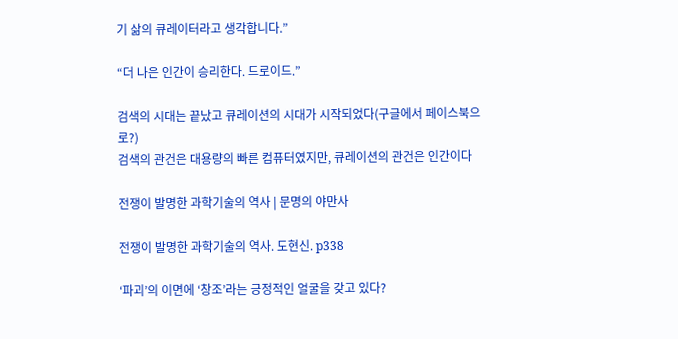기 삶의 큐레이터라고 생각합니다.”

“더 나은 인간이 승리한다. 드로이드.”

검색의 시대는 끝났고 큐레이션의 시대가 시작되었다(구글에서 페이스북으로?)
검색의 관건은 대용량의 빠른 컴퓨터였지만, 큐레이션의 관건은 인간이다

전쟁이 발명한 과학기술의 역사 | 문명의 야만사

전쟁이 발명한 과학기술의 역사. 도현신. p338

‘파괴’의 이면에 ‘창조’라는 긍정적인 얼굴을 갖고 있다?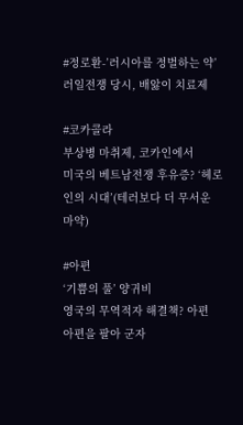#정로환-’러시아를 정벌하는 약’
러일전쟁 당시, 배앓이 치료제

#코카콜라
부상병 마취제, 코카인에서
미국의 베트남전쟁 후유증? ‘헤로인의 시대’(테러보다 더 무서운 마약)

#아편
‘기쁨의 풀’ 양귀비
영국의 무역적자 해결책? 아편
아편을 팔아 군자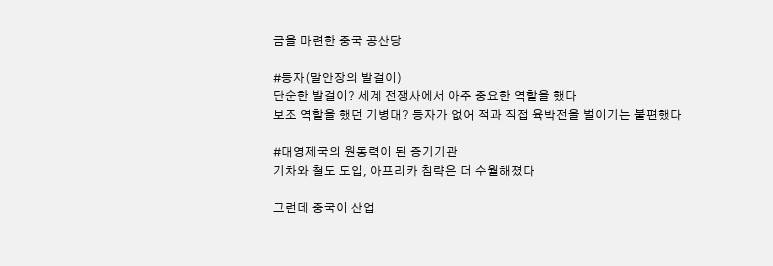금을 마련한 중국 공산당

#등자(말안장의 발걸이)
단순한 발걸이? 세계 전쟁사에서 아주 중요한 역할을 했다
보조 역할을 했던 기병대? 등자가 없어 적과 직접 육박전을 벌이기는 불편했다

#대영제국의 원동력이 된 증기기관
기차와 철도 도입, 아프리카 침략은 더 수월해졌다

그런데 중국이 산업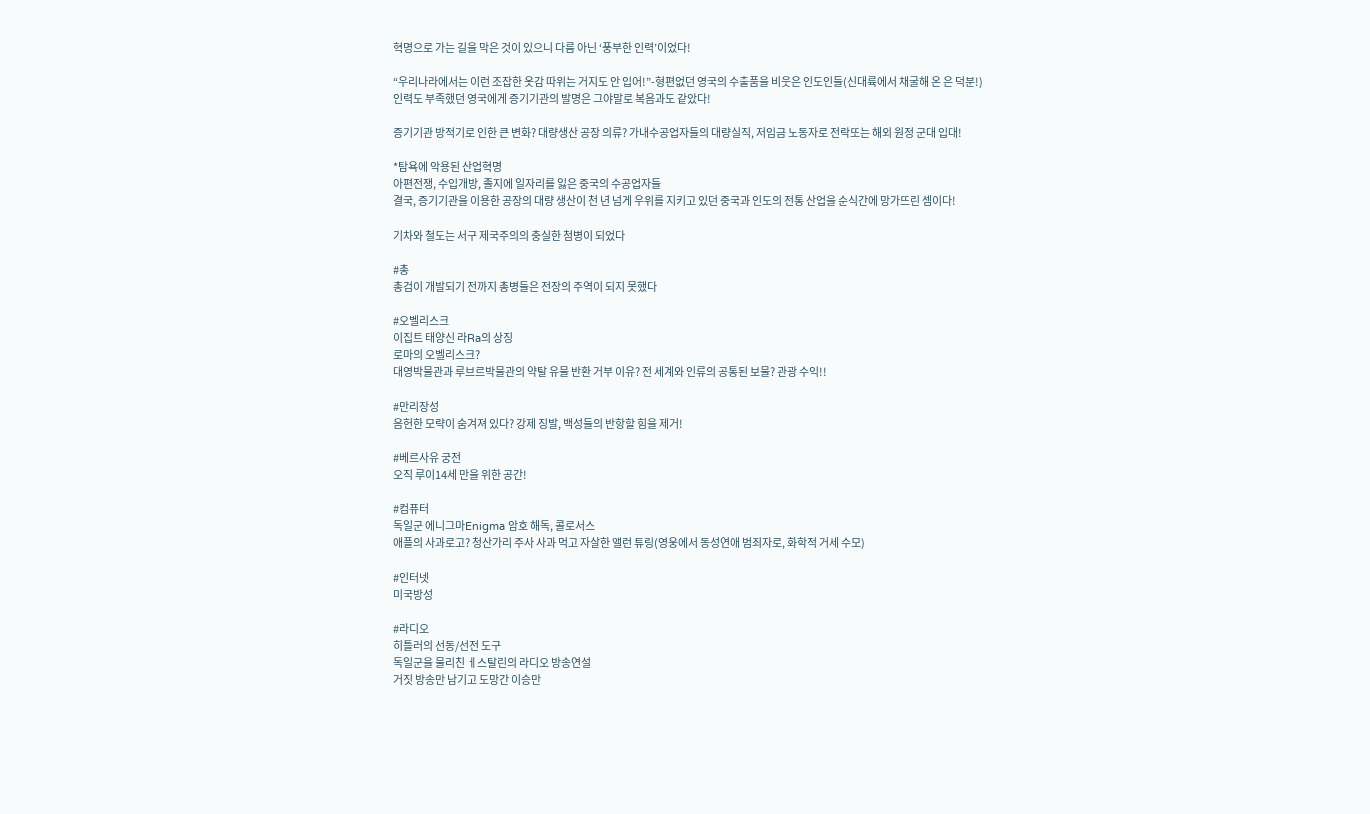혁명으로 가는 길을 막은 것이 있으니 다름 아닌 ‘풍부한 인력’이었다!

“우리나라에서는 이런 조잡한 옷감 따위는 거지도 안 입어!”-형편없던 영국의 수출품을 비웃은 인도인들(신대륙에서 채굴해 온 은 덕분!)
인력도 부족했던 영국에게 증기기관의 발명은 그야말로 복음과도 같았다!

증기기관 방적기로 인한 큰 변화? 대량생산 공장 의류? 가내수공업자들의 대량실직, 저임금 노동자로 전락또는 해외 원정 군대 입대!

*탐욕에 악용된 산업혁명
아편전쟁, 수입개방, 졸지에 일자리를 잃은 중국의 수공업자들
결국, 증기기관을 이용한 공장의 대량 생산이 천 년 넘게 우위를 지키고 있던 중국과 인도의 전통 산업을 순식간에 망가뜨린 셈이다!

기차와 철도는 서구 제국주의의 충실한 첨병이 되었다

#총
총검이 개발되기 전까지 총병들은 전장의 주역이 되지 못했다

#오벨리스크
이집트 태양신 라Ra의 상징
로마의 오벨리스크?
대영박물관과 루브르박물관의 약탈 유물 반환 거부 이유? 전 세계와 인류의 공통된 보물? 관광 수익!!

#만리장성
음헌한 모략이 숨겨져 있다? 강제 징발, 백성들의 반항할 힘을 제거!

#베르사유 궁전
오직 루이14세 만을 위한 공간!

#컴퓨터
독일군 에니그마Enigma 암호 해독, 콜로서스
애플의 사과로고? 청산가리 주사 사과 먹고 자살한 앨런 튜링(영웅에서 동성연애 범죄자로, 화학적 거세 수모)

#인터넷
미국방성

#라디오
히틀러의 선동/선전 도구
독일군을 물리친 ㅔ스탈린의 라디오 방송연설
거짓 방송만 남기고 도망간 이승만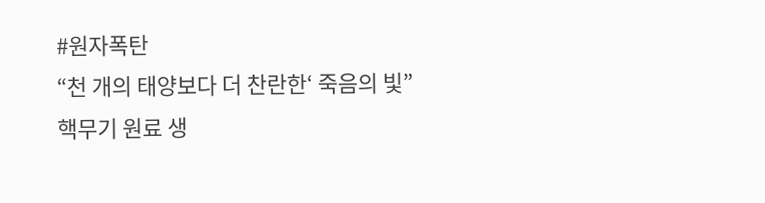#원자폭탄
“천 개의 태양보다 더 찬란한‘ 죽음의 빛”
핵무기 원료 생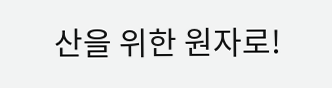산을 위한 원자로!